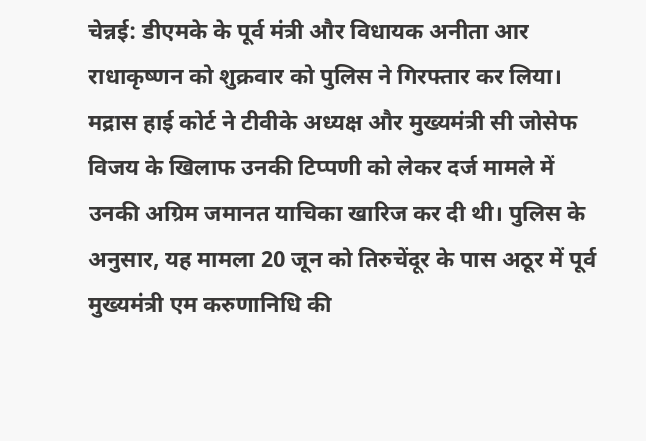चेन्नई: डीएमके के पूर्व मंत्री और विधायक अनीता आर राधाकृष्णन को शुक्रवार को पुलिस ने गिरफ्तार कर लिया। मद्रास हाई कोर्ट ने टीवीके अध्यक्ष और मुख्यमंत्री सी जोसेफ विजय के खिलाफ उनकी टिप्पणी को लेकर दर्ज मामले में उनकी अग्रिम जमानत याचिका खारिज कर दी थी। पुलिस के अनुसार, यह मामला 20 जून को तिरुचेंदूर के पास अठूर में पूर्व मुख्यमंत्री एम करुणानिधि की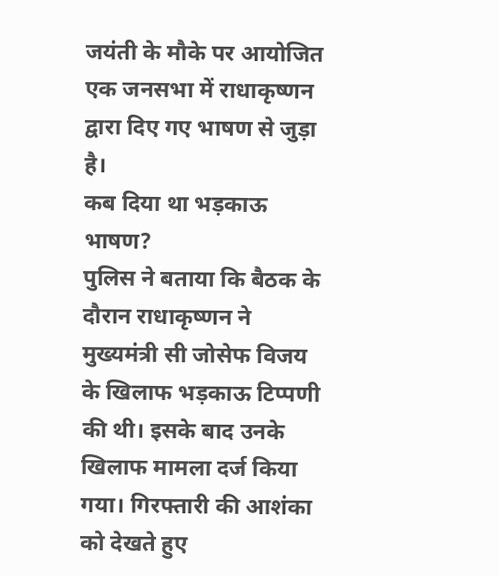जयंती के मौके पर आयोजित एक जनसभा में राधाकृष्णन द्वारा दिए गए भाषण से जुड़ा है।
कब दिया था भड़काऊ भाषण?
पुलिस ने बताया कि बैठक के दौरान राधाकृष्णन ने मुख्यमंत्री सी जोसेफ विजय के खिलाफ भड़काऊ टिप्पणी की थी। इसके बाद उनके खिलाफ मामला दर्ज किया गया। गिरफ्तारी की आशंका को देखते हुए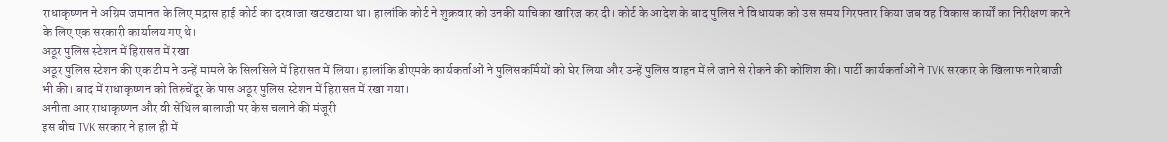राधाकृष्णन ने अग्रिम जमानत के लिए मद्रास हाई कोर्ट का दरवाजा खटखटाया था। हालांकि कोर्ट ने शुक्रवार को उनकी याचिका खारिज कर दी। कोर्ट के आदेश के बाद पुलिस ने विधायक को उस समय गिरफ्तार किया जब वह विकास कार्यों का निरीक्षण करने के लिए एक सरकारी कार्यालय गए थे।
अठूर पुलिस स्टेशन में हिरासत में रखा
अठूर पुलिस स्टेशन की एक टीम ने उन्हें मामले के सिलसिले में हिरासत में लिया। हालांकि डीएमके कार्यकर्ताओं ने पुलिसकर्मियों को घेर लिया और उन्हें पुलिस वाहन में ले जाने से रोकने की कोशिश की। पार्टी कार्यकर्ताओं ने TVK सरकार के खिलाफ नारेबाजी भी की। बाद में राधाकृष्णन को तिरुचेंदूर के पास अठूर पुलिस स्टेशन में हिरासत में रखा गया।
अनीता आर राधाकृष्णन और वी सेंथिल बालाजी पर केस चलाने की मंजूरी
इस बीच TVK सरकार ने हाल ही में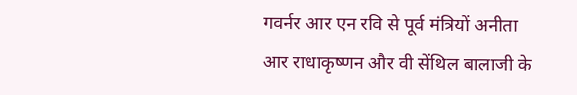गवर्नर आर एन रवि से पूर्व मंत्रियों अनीता आर राधाकृष्णन और वी सेंथिल बालाजी के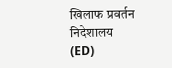खिलाफ प्रवर्तन निदेशालय (ED)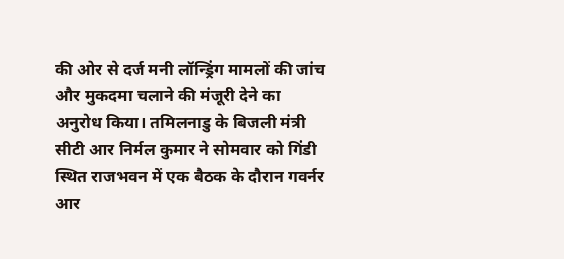की ओर से दर्ज मनी लॉन्ड्रिंग मामलों की जांच और मुकदमा चलाने की मंजूरी देने का अनुरोध किया। तमिलनाडु के बिजली मंत्री सीटी आर निर्मल कुमार ने सोमवार को गिंडी स्थित राजभवन में एक बैठक के दौरान गवर्नर आर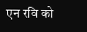एन रवि को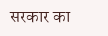सरकार का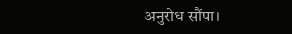अनुरोध सौंपा।